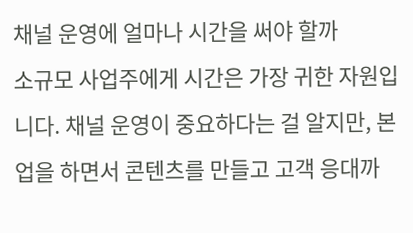채널 운영에 얼마나 시간을 써야 할까
소규모 사업주에게 시간은 가장 귀한 자원입니다. 채널 운영이 중요하다는 걸 알지만, 본업을 하면서 콘텐츠를 만들고 고객 응대까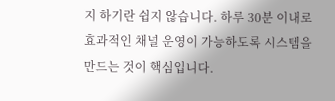지 하기란 쉽지 않습니다. 하루 30분 이내로 효과적인 채널 운영이 가능하도록 시스템을 만드는 것이 핵심입니다.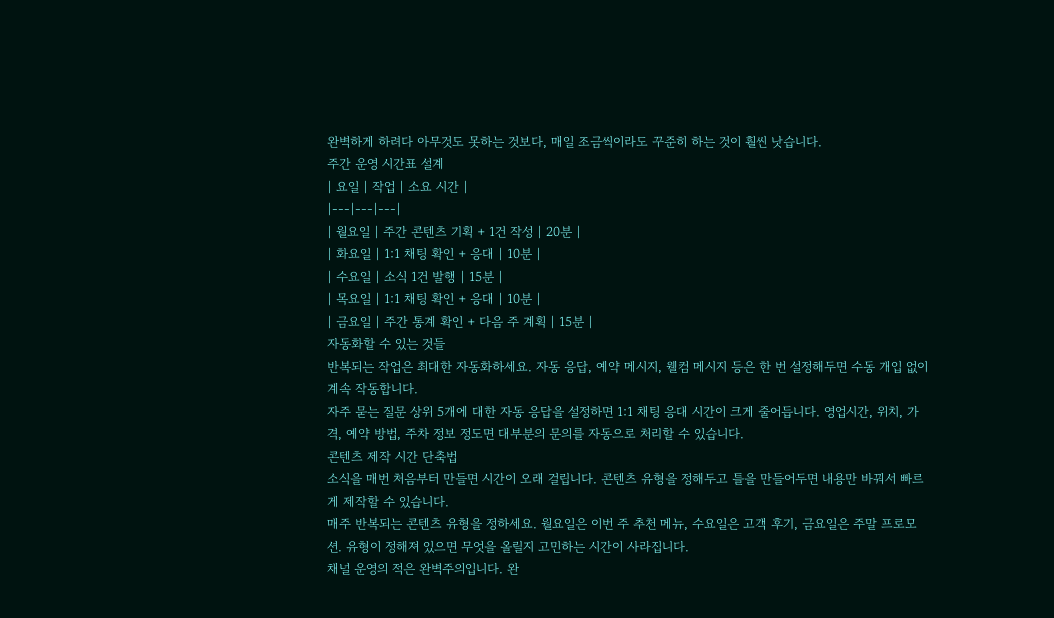완벽하게 하려다 아무것도 못하는 것보다, 매일 조금씩이라도 꾸준히 하는 것이 훨씬 낫습니다.
주간 운영 시간표 설계
| 요일 | 작업 | 소요 시간 |
|---|---|---|
| 월요일 | 주간 콘텐츠 기획 + 1건 작성 | 20분 |
| 화요일 | 1:1 채팅 확인 + 응대 | 10분 |
| 수요일 | 소식 1건 발행 | 15분 |
| 목요일 | 1:1 채팅 확인 + 응대 | 10분 |
| 금요일 | 주간 통계 확인 + 다음 주 계획 | 15분 |
자동화할 수 있는 것들
반복되는 작업은 최대한 자동화하세요. 자동 응답, 예약 메시지, 웰컴 메시지 등은 한 번 설정해두면 수동 개입 없이 계속 작동합니다.
자주 묻는 질문 상위 5개에 대한 자동 응답을 설정하면 1:1 채팅 응대 시간이 크게 줄어듭니다. 영업시간, 위치, 가격, 예약 방법, 주차 정보 정도면 대부분의 문의를 자동으로 처리할 수 있습니다.
콘텐츠 제작 시간 단축법
소식을 매번 처음부터 만들면 시간이 오래 걸립니다. 콘텐츠 유형을 정해두고 틀을 만들어두면 내용만 바꿔서 빠르게 제작할 수 있습니다.
매주 반복되는 콘텐츠 유형을 정하세요. 월요일은 이번 주 추천 메뉴, 수요일은 고객 후기, 금요일은 주말 프로모션. 유형이 정해져 있으면 무엇을 올릴지 고민하는 시간이 사라집니다.
채널 운영의 적은 완벽주의입니다. 완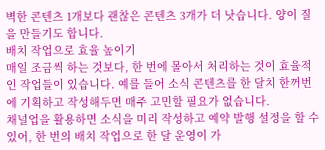벽한 콘텐츠 1개보다 괜찮은 콘텐츠 3개가 더 낫습니다. 양이 질을 만들기도 합니다.
배치 작업으로 효율 높이기
매일 조금씩 하는 것보다, 한 번에 몰아서 처리하는 것이 효율적인 작업들이 있습니다. 예를 들어 소식 콘텐츠를 한 달치 한꺼번에 기획하고 작성해두면 매주 고민할 필요가 없습니다.
채널업을 활용하면 소식을 미리 작성하고 예약 발행 설정을 할 수 있어, 한 번의 배치 작업으로 한 달 운영이 가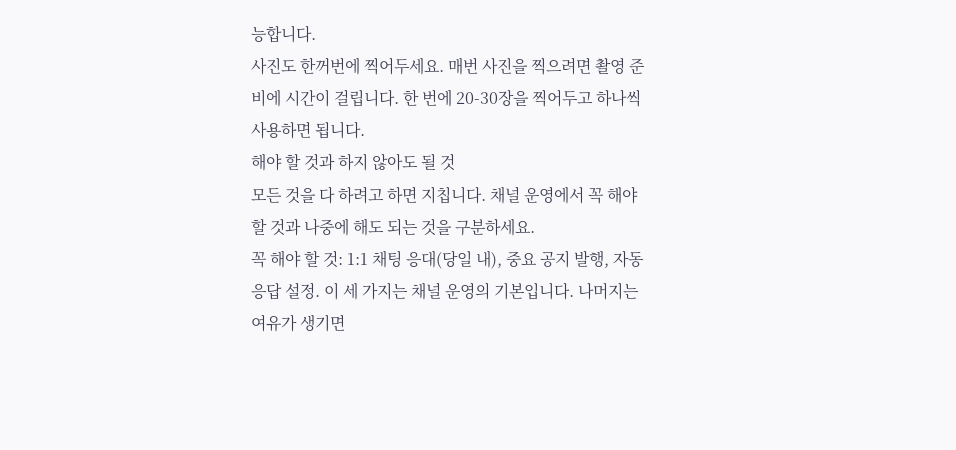능합니다.
사진도 한꺼번에 찍어두세요. 매번 사진을 찍으려면 촬영 준비에 시간이 걸립니다. 한 번에 20-30장을 찍어두고 하나씩 사용하면 됩니다.
해야 할 것과 하지 않아도 될 것
모든 것을 다 하려고 하면 지칩니다. 채널 운영에서 꼭 해야 할 것과 나중에 해도 되는 것을 구분하세요.
꼭 해야 할 것: 1:1 채팅 응대(당일 내), 중요 공지 발행, 자동 응답 설정. 이 세 가지는 채널 운영의 기본입니다. 나머지는 여유가 생기면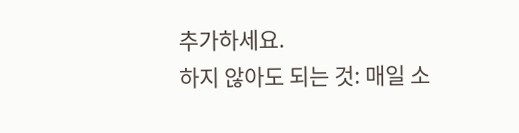추가하세요.
하지 않아도 되는 것: 매일 소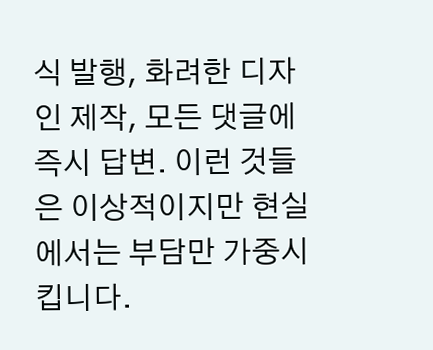식 발행, 화려한 디자인 제작, 모든 댓글에 즉시 답변. 이런 것들은 이상적이지만 현실에서는 부담만 가중시킵니다.